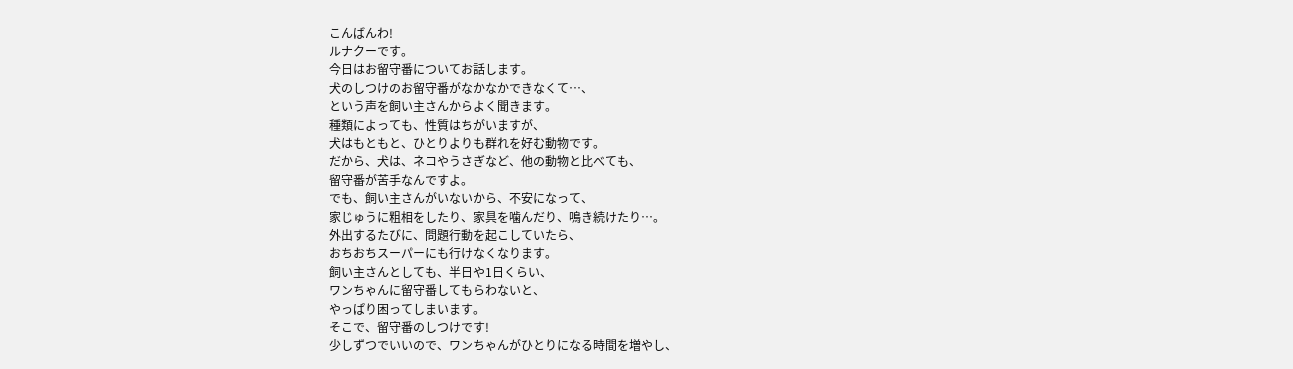こんばんわ!
ルナクーです。
今日はお留守番についてお話します。
犬のしつけのお留守番がなかなかできなくて…、
という声を飼い主さんからよく聞きます。
種類によっても、性質はちがいますが、
犬はもともと、ひとりよりも群れを好む動物です。
だから、犬は、ネコやうさぎなど、他の動物と比べても、
留守番が苦手なんですよ。
でも、飼い主さんがいないから、不安になって、
家じゅうに粗相をしたり、家具を噛んだり、鳴き続けたり…。
外出するたびに、問題行動を起こしていたら、
おちおちスーパーにも行けなくなります。
飼い主さんとしても、半日や1日くらい、
ワンちゃんに留守番してもらわないと、
やっぱり困ってしまいます。
そこで、留守番のしつけです!
少しずつでいいので、ワンちゃんがひとりになる時間を増やし、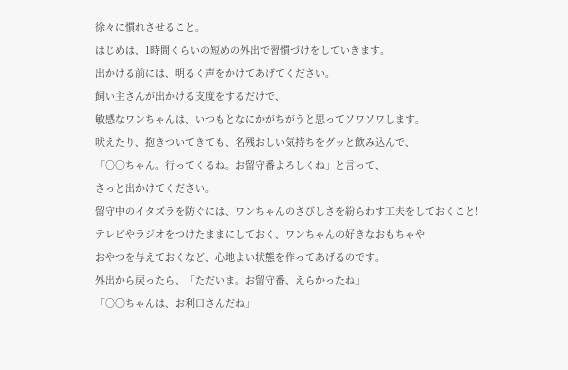徐々に慣れさせること。
はじめは、1時間くらいの短めの外出で習慣づけをしていきます。
出かける前には、明るく声をかけてあげてください。
飼い主さんが出かける支度をするだけで、
敏感なワンちゃんは、いつもとなにかがちがうと思ってソワソワします。
吠えたり、抱きついてきても、名残おしい気持ちをグッと飲み込んで、
「○○ちゃん。行ってくるね。お留守番よろしくね」と言って、
さっと出かけてください。
留守中のイタズラを防ぐには、ワンちゃんのさびしさを紛らわす工夫をしておくこと!
テレビやラジオをつけたままにしておく、ワンちゃんの好きなおもちゃや
おやつを与えておくなど、心地よい状態を作ってあげるのです。
外出から戻ったら、「ただいま。お留守番、えらかったね」
「○○ちゃんは、お利口さんだね」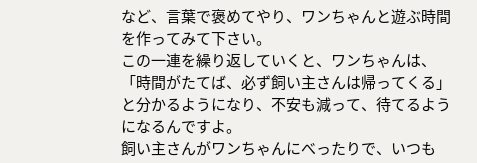など、言葉で褒めてやり、ワンちゃんと遊ぶ時間を作ってみて下さい。
この一連を繰り返していくと、ワンちゃんは、
「時間がたてば、必ず飼い主さんは帰ってくる」
と分かるようになり、不安も減って、待てるようになるんですよ。
飼い主さんがワンちゃんにべったりで、いつも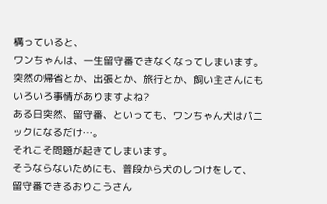構っていると、
ワンちゃんは、一生留守番できなくなってしまいます。
突然の帰省とか、出張とか、旅行とか、飼い主さんにもいろいろ事情がありますよね?
ある日突然、留守番、といっても、ワンちゃん犬はパニックになるだけ…。
それこそ問題が起きてしまいます。
そうならないためにも、普段から犬のしつけをして、
留守番できるおりこうさん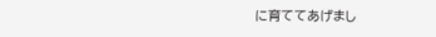に育ててあげまし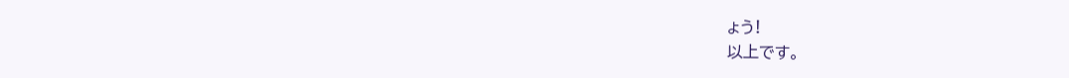ょう!
以上です。